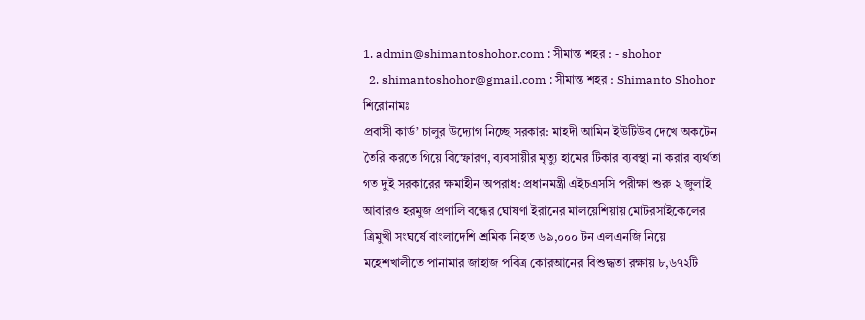1. admin@shimantoshohor.com : সীমান্ত শহর : - shohor
  2. shimantoshohor@gmail.com : সীমান্ত শহর : Shimanto Shohor
শিরোনামঃ
প্রবাসী কার্ড’ চালুর উদ্যোগ নিচ্ছে সরকার: মাহদী আমিন ইউটিউব দেখে অকটেন তৈরি করতে গিয়ে বিস্ফোরণ, ব্যবসায়ীর মৃত্যু হামের টিকার ব্যবস্থা না করার ব্যর্থতা গত দুই সরকারের ক্ষমাহীন অপরাধ: প্রধানমন্ত্রী এইচএসসি পরীক্ষা শুরু ২ জুলাই আবারও হরমুজ প্রণালি বন্ধের ঘোষণা ইরানের মালয়েশিয়ায় মোটরসাইকেলের ত্রিমুখী সংঘর্ষে বাংলাদেশি শ্রমিক নিহত ৬৯,০০০ টন এলএনজি নিয়ে মহেশখালীতে পানামার জাহাজ পবিত্র কোরআনের বিশুদ্ধতা রক্ষায় ৮,৬৭২টি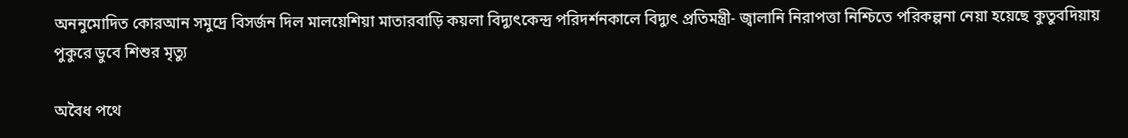অননুমোদিত কোরআন সমুদ্রে বিসর্জন দিল মালয়েশিয়া মাতারবাড়ি কয়লা বিদ্যুৎকেন্দ্র পরিদর্শনকালে বিদ্যুৎ প্রতিমন্ত্রী- জ্বালানি নিরাপত্তা নিশ্চিতে পরিকল্পনা নেয়া হয়েছে কুতুবদিয়ায় পুকুরে ডুবে শিশুর মৃত্যু

অবৈধ পথে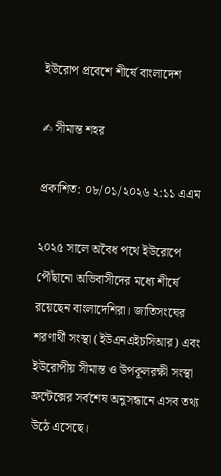ইউরোপ প্রবেশে শীর্ষে বাংলাদেশ

✍ সীমান্ত শহর

প্রকাশিত: ০৮/০১/২০২৬ ২:১১ এএম

২০২৫ সালে অবৈধ পথে ইউরোপে পৌঁছানো অভিবাসীদের মধ্যে শীর্ষে রয়েছেন বাংলাদেশিরা। জাতিসংঘের শরণার্থী সংস্থা (ইউএনএইচসিআর) এবং ইউরোপীয় সীমান্ত ও উপকূলরক্ষী সংস্থা ফ্রন্টেক্সের সর্বশেষ অনুসন্ধানে এসব তথ্য উঠে এসেছে।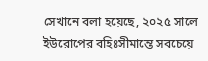সেখানে বলা হয়েছে, ২০২৫ সালে ইউরোপের বহিঃসীমান্তে সবচেয়ে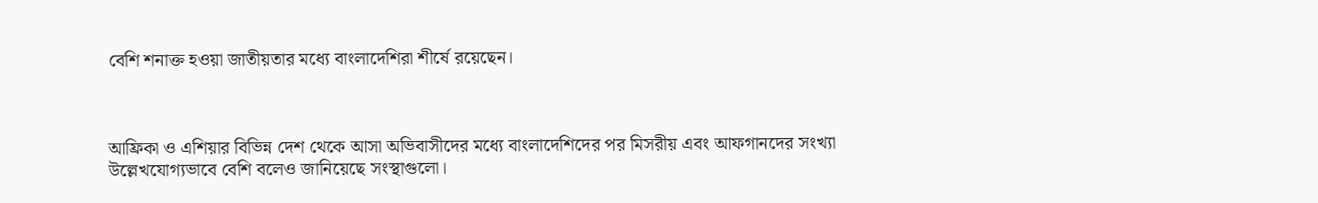বেশি শনাক্ত হওয়া জাতীয়তার মধ্যে বাংলাদেশিরা শীর্ষে রয়েছেন।



আফ্রিকা ও এশিয়ার বিভিন্ন দেশ থেকে আসা অভিবাসীদের মধ্যে বাংলাদেশিদের পর মিসরীয় এবং আফগানদের সংখ্যা উল্লেখযোগ্যভাবে বেশি বলেও জানিয়েছে সংস্থাগুলো।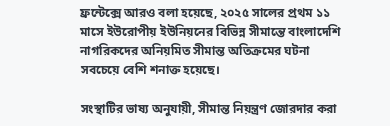ফ্রন্টেক্সে আরও বলা হয়েছে, ২০২৫ সালের প্রথম ১১ মাসে ইউরোপীয় ইউনিয়নের বিভিন্ন সীমান্তে বাংলাদেশি নাগরিকদের অনিয়মিত সীমান্ত অতিক্রমের ঘটনা সবচেয়ে বেশি শনাক্ত হয়েছে।

সংস্থাটির ভাষ্য অনুযায়ী, সীমান্ত নিয়ন্ত্রণ জোরদার করা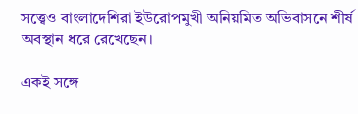সত্ত্বেও বাংলাদেশিরা ইউরোপমুখী অনিয়মিত অভিবাসনে শীর্ষ অবস্থান ধরে রেখেছেন।

একই সঙ্গে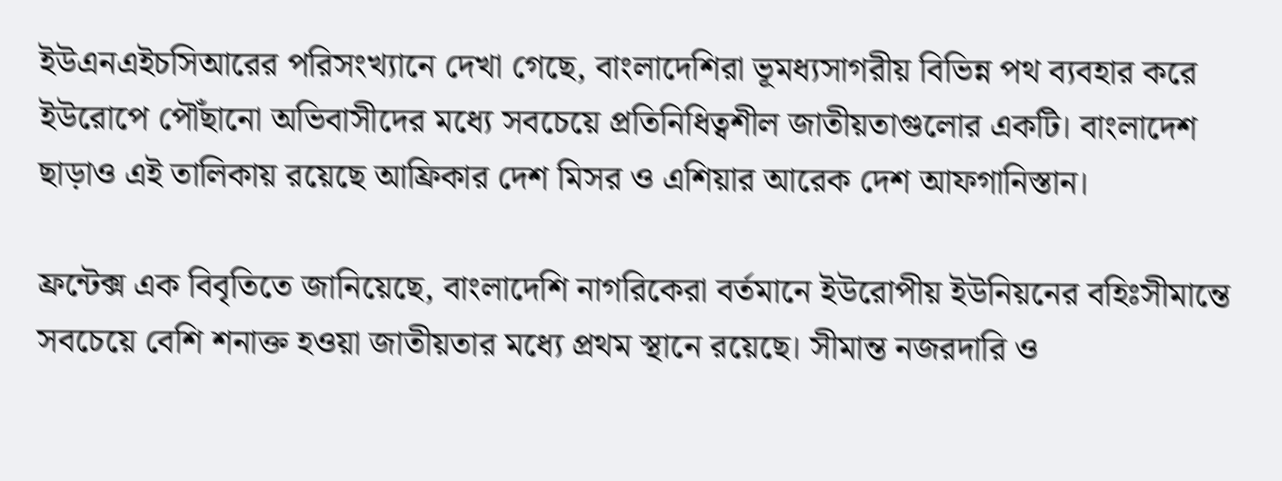ইউএনএইচসিআরের পরিসংখ্যানে দেখা গেছে, বাংলাদেশিরা ভূমধ্যসাগরীয় বিভিন্ন পথ ব্যবহার করে ইউরোপে পৌঁছানো অভিবাসীদের মধ্যে সবচেয়ে প্রতিনিধিত্বশীল জাতীয়তাগুলোর একটি। বাংলাদেশ ছাড়াও এই তালিকায় রয়েছে আফ্রিকার দেশ মিসর ও এশিয়ার আরেক দেশ আফগানিস্তান।

ফ্রন্টেক্স এক বিবৃতিতে জানিয়েছে, বাংলাদেশি নাগরিকেরা বর্তমানে ইউরোপীয় ইউনিয়নের বহিঃসীমান্তে সবচেয়ে বেশি শনাক্ত হওয়া জাতীয়তার মধ্যে প্রথম স্থানে রয়েছে। সীমান্ত নজরদারি ও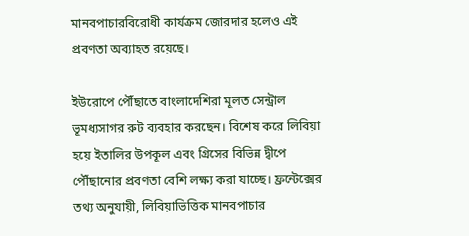মানবপাচারবিরোধী কার্যক্রম জোরদার হলেও এই প্রবণতা অব্যাহত রয়েছে।

ইউরোপে পৌঁছাতে বাংলাদেশিরা মূলত সেন্ট্রাল ভূমধ্যসাগর রুট ব্যবহার করছেন। বিশেষ করে লিবিয়া হয়ে ইতালির উপকূল এবং গ্রিসের বিভিন্ন দ্বীপে পৌঁছানোর প্রবণতা বেশি লক্ষ্য করা যাচ্ছে। ফ্রন্টেক্সের তথ্য অনুযায়ী, লিবিয়াভিত্তিক মানবপাচার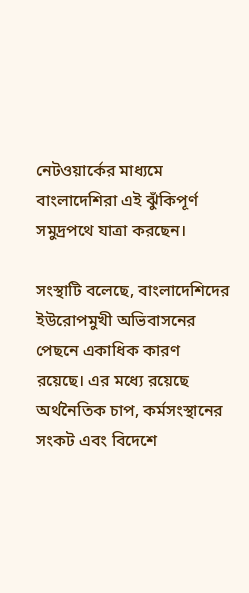নেটওয়ার্কের মাধ্যমে বাংলাদেশিরা এই ঝুঁকিপূর্ণ সমুদ্রপথে যাত্রা করছেন।

সংস্থাটি বলেছে, বাংলাদেশিদের ইউরোপমুখী অভিবাসনের পেছনে একাধিক কারণ রয়েছে। এর মধ্যে রয়েছে অর্থনৈতিক চাপ, কর্মসংস্থানের সংকট এবং বিদেশে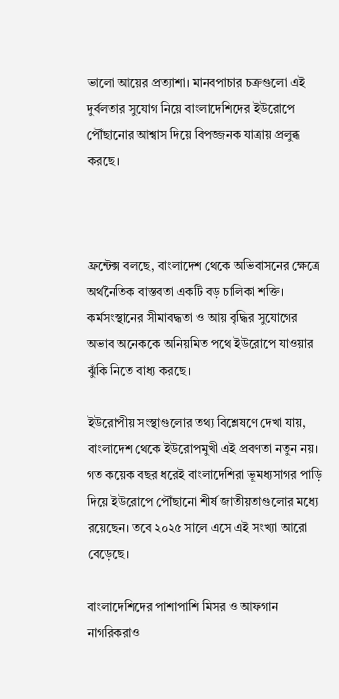ভালো আয়ের প্রত্যাশা। মানবপাচার চক্রগুলো এই দুর্বলতার সুযোগ নিয়ে বাংলাদেশিদের ইউরোপে পৌঁছানোর আশ্বাস দিয়ে বিপজ্জনক যাত্রায় প্রলুব্ধ করছে।



ফ্রন্টেক্স বলছে, বাংলাদেশ থেকে অভিবাসনের ক্ষেত্রে অর্থনৈতিক বাস্তবতা একটি বড় চালিকা শক্তি। কর্মসংস্থানের সীমাবদ্ধতা ও আয় বৃদ্ধির সুযোগের অভাব অনেককে অনিয়মিত পথে ইউরোপে যাওয়ার ঝুঁকি নিতে বাধ্য করছে।

ইউরোপীয় সংস্থাগুলোর তথ্য বিশ্লেষণে দেখা যায়, বাংলাদেশ থেকে ইউরোপমুখী এই প্রবণতা নতুন নয়। গত কয়েক বছর ধরেই বাংলাদেশিরা ভূমধ্যসাগর পাড়ি দিয়ে ইউরোপে পৌঁছানো শীর্ষ জাতীয়তাগুলোর মধ্যে রয়েছেন। তবে ২০২৫ সালে এসে এই সংখ্যা আরো বেড়েছে।

বাংলাদেশিদের পাশাপাশি মিসর ও আফগান নাগরিকরাও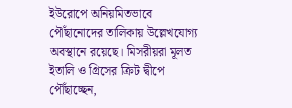ইউরোপে অনিয়মিতভাবে পৌঁছানোদের তালিকায় উল্লেখযোগ্য অবস্থানে রয়েছে। মিসরীয়রা মূলত ইতালি ও গ্রিসের ক্রিট দ্বীপে পৌঁছাচ্ছেন,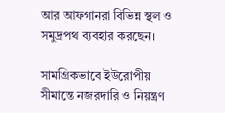আর আফগানরা বিভিন্ন স্থল ও সমুদ্রপথ ব্যবহার করছেন।

সামগ্রিকভাবে ইউরোপীয় সীমান্তে নজরদারি ও নিয়ন্ত্রণ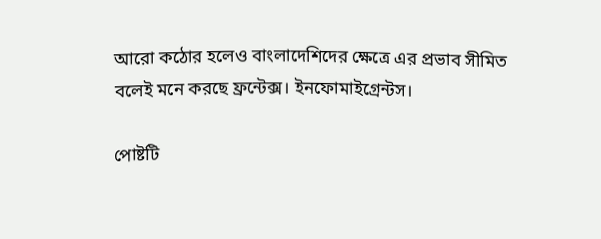আরো কঠোর হলেও বাংলাদেশিদের ক্ষেত্রে এর প্রভাব সীমিত বলেই মনে করছে ফ্রন্টেক্স। ইনফোমাইগ্রেন্টস।

পোষ্টটি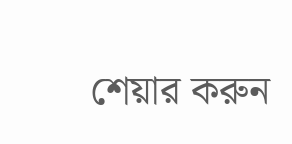শেয়ার করুন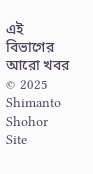এই বিভাগের আরো খবর
© 2025 Shimanto Shohor
Site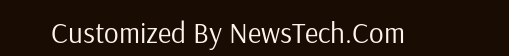Customized By NewsTech.Com